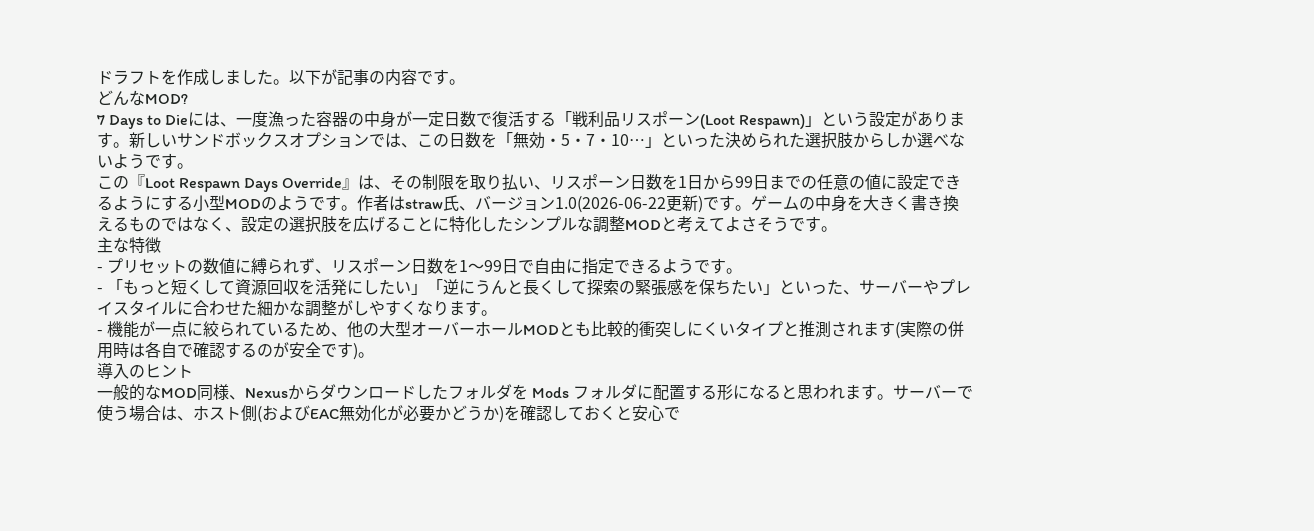ドラフトを作成しました。以下が記事の内容です。
どんなMOD?
7 Days to Dieには、一度漁った容器の中身が一定日数で復活する「戦利品リスポーン(Loot Respawn)」という設定があります。新しいサンドボックスオプションでは、この日数を「無効・5・7・10…」といった決められた選択肢からしか選べないようです。
この『Loot Respawn Days Override』は、その制限を取り払い、リスポーン日数を1日から99日までの任意の値に設定できるようにする小型MODのようです。作者はstraw氏、バージョン1.0(2026-06-22更新)です。ゲームの中身を大きく書き換えるものではなく、設定の選択肢を広げることに特化したシンプルな調整MODと考えてよさそうです。
主な特徴
- プリセットの数値に縛られず、リスポーン日数を1〜99日で自由に指定できるようです。
- 「もっと短くして資源回収を活発にしたい」「逆にうんと長くして探索の緊張感を保ちたい」といった、サーバーやプレイスタイルに合わせた細かな調整がしやすくなります。
- 機能が一点に絞られているため、他の大型オーバーホールMODとも比較的衝突しにくいタイプと推測されます(実際の併用時は各自で確認するのが安全です)。
導入のヒント
一般的なMOD同様、Nexusからダウンロードしたフォルダを Mods フォルダに配置する形になると思われます。サーバーで使う場合は、ホスト側(およびEAC無効化が必要かどうか)を確認しておくと安心で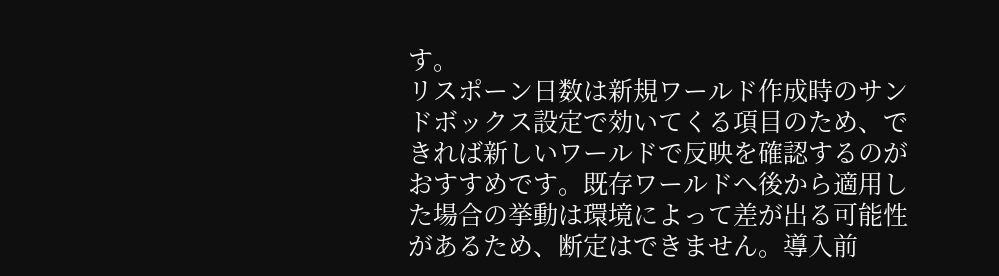す。
リスポーン日数は新規ワールド作成時のサンドボックス設定で効いてくる項目のため、できれば新しいワールドで反映を確認するのがおすすめです。既存ワールドへ後から適用した場合の挙動は環境によって差が出る可能性があるため、断定はできません。導入前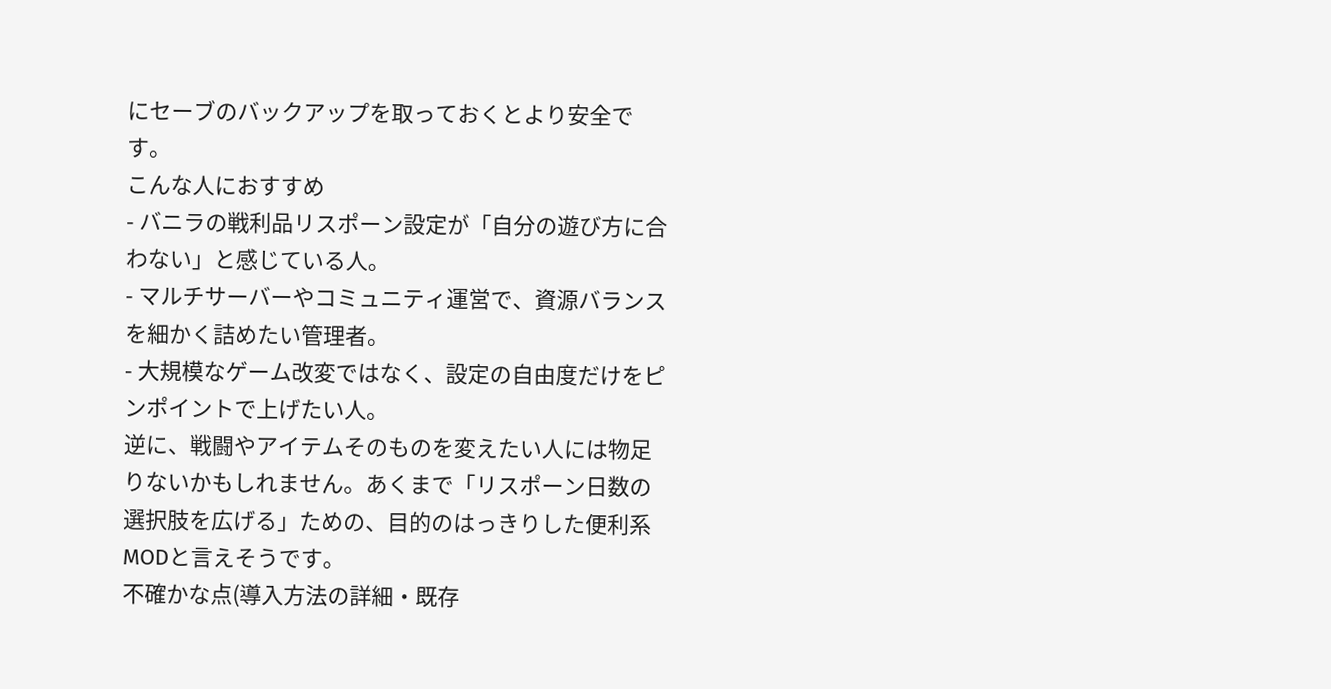にセーブのバックアップを取っておくとより安全です。
こんな人におすすめ
- バニラの戦利品リスポーン設定が「自分の遊び方に合わない」と感じている人。
- マルチサーバーやコミュニティ運営で、資源バランスを細かく詰めたい管理者。
- 大規模なゲーム改変ではなく、設定の自由度だけをピンポイントで上げたい人。
逆に、戦闘やアイテムそのものを変えたい人には物足りないかもしれません。あくまで「リスポーン日数の選択肢を広げる」ための、目的のはっきりした便利系MODと言えそうです。
不確かな点(導入方法の詳細・既存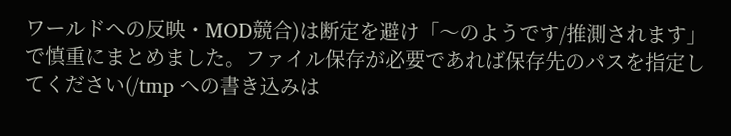ワールドへの反映・MOD競合)は断定を避け「〜のようです/推測されます」で慎重にまとめました。ファイル保存が必要であれば保存先のパスを指定してください(/tmp への書き込みは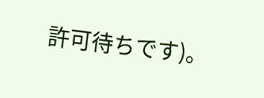許可待ちです)。